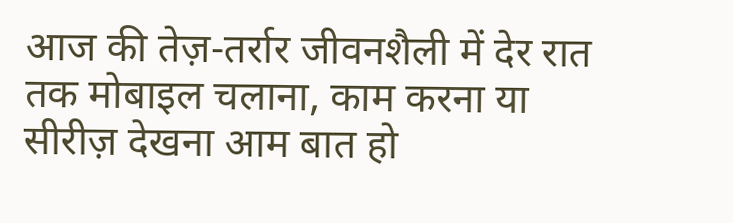आज की तेज़-तर्रार जीवनशैली में देर रात तक मोबाइल चलाना, काम करना या सीरीज़ देखना आम बात हो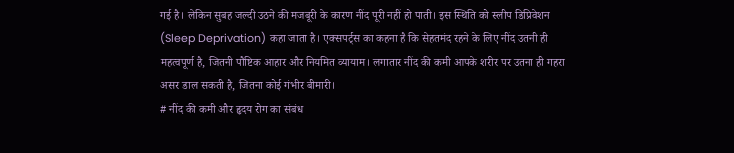गई है। लेकिन सुबह जल्दी उठने की मजबूरी के कारण नींद पूरी नहीं हो पाती। इस स्थिति को स्लीप डिप्रिवेशन (Sleep Deprivation) कहा जाता है। एक्सपर्ट्स का कहना है कि सेहतमंद रहने के लिए नींद उतनी ही महत्वपूर्ण है, जितनी पौष्टिक आहार और नियमित व्यायाम। लगातार नींद की कमी आपके शरीर पर उतना ही गहरा असर डाल सकती है, जितना कोई गंभीर बीमारी।
# नींद की कमी और हृदय रोग का संबंध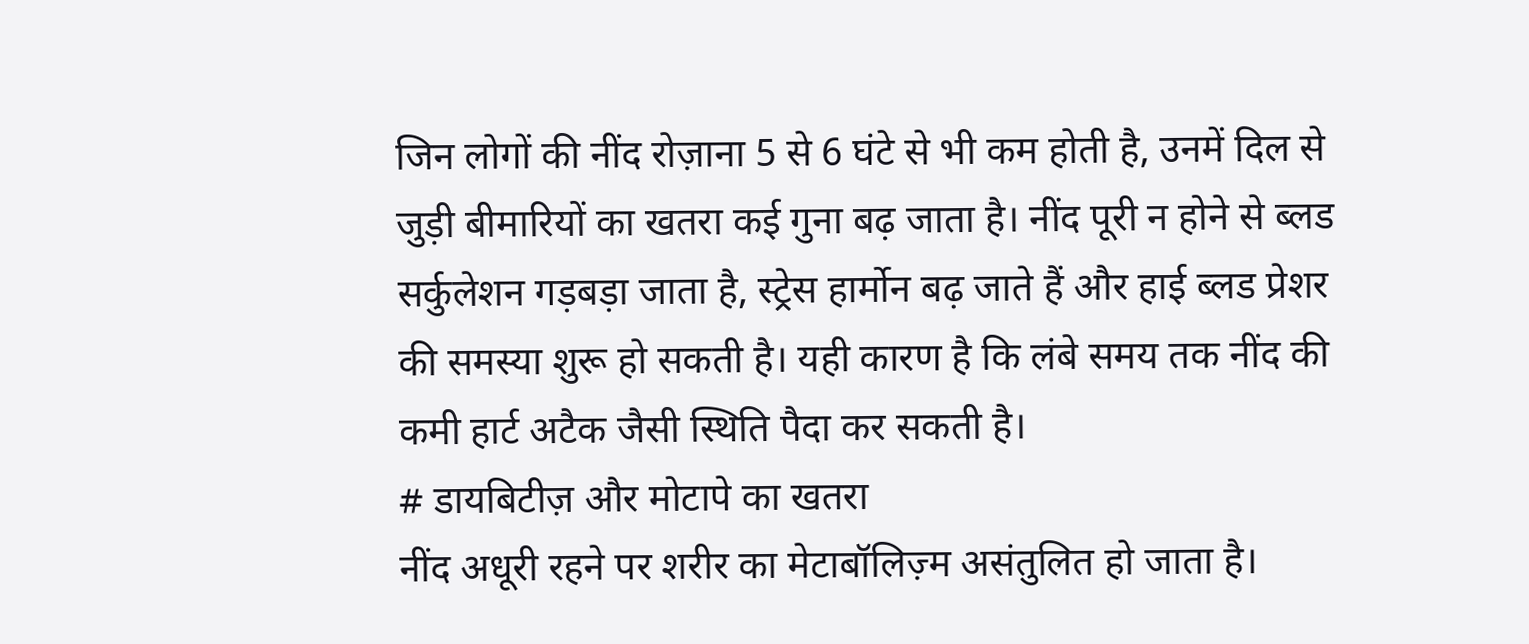जिन लोगों की नींद रोज़ाना 5 से 6 घंटे से भी कम होती है, उनमें दिल से जुड़ी बीमारियों का खतरा कई गुना बढ़ जाता है। नींद पूरी न होने से ब्लड सर्कुलेशन गड़बड़ा जाता है, स्ट्रेस हार्मोन बढ़ जाते हैं और हाई ब्लड प्रेशर की समस्या शुरू हो सकती है। यही कारण है कि लंबे समय तक नींद की कमी हार्ट अटैक जैसी स्थिति पैदा कर सकती है।
# डायबिटीज़ और मोटापे का खतरा
नींद अधूरी रहने पर शरीर का मेटाबॉलिज़्म असंतुलित हो जाता है।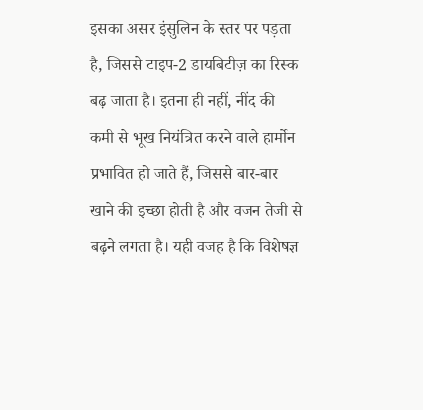इसका असर इंसुलिन के स्तर पर पड़ता है, जिससे टाइप-2 डायबिटीज़ का रिस्क बढ़ जाता है। इतना ही नहीं, नींद की कमी से भूख नियंत्रित करने वाले हार्मोन प्रभावित हो जाते हैं, जिससे बार-बार खाने की इच्छा होती है और वजन तेजी से बढ़ने लगता है। यही वजह है कि विशेषज्ञ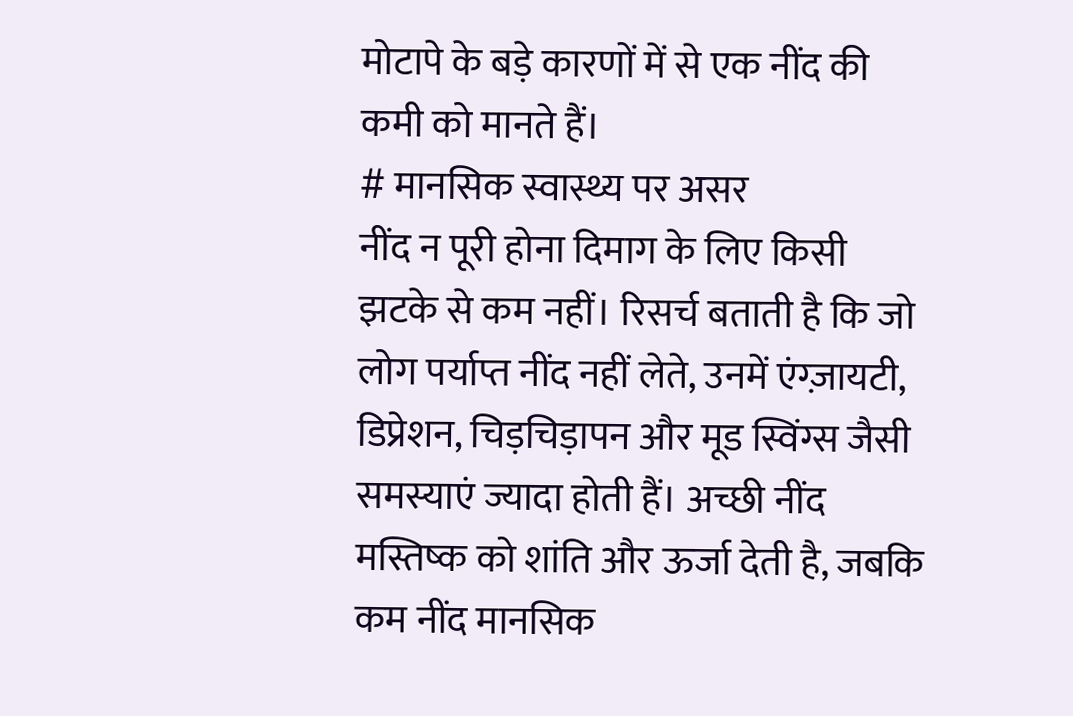मोटापे के बड़े कारणों में से एक नींद की कमी को मानते हैं।
# मानसिक स्वास्थ्य पर असर
नींद न पूरी होना दिमाग के लिए किसी झटके से कम नहीं। रिसर्च बताती है कि जो लोग पर्याप्त नींद नहीं लेते, उनमें एंग्ज़ायटी, डिप्रेशन, चिड़चिड़ापन और मूड स्विंग्स जैसी समस्याएं ज्यादा होती हैं। अच्छी नींद मस्तिष्क को शांति और ऊर्जा देती है, जबकि कम नींद मानसिक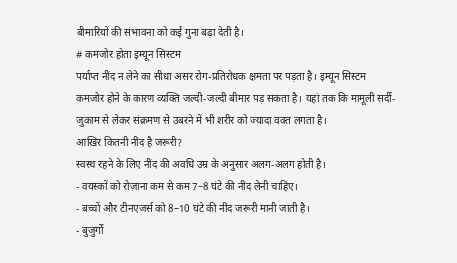बीमारियों की संभावना को कई गुना बढ़ा देती है।
# कमजोर होता इम्यून सिस्टम
पर्याप्त नींद न लेने का सीधा असर रोग-प्रतिरोधक क्षमता पर पड़ता है। इम्यून सिस्टम कमजोर होने के कारण व्यक्ति जल्दी-जल्दी बीमार पड़ सकता है। यहां तक कि मामूली सर्दी-जुकाम से लेकर संक्रमण से उबरने में भी शरीर को ज्यादा वक्त लगता है।
आखिर कितनी नींद है जरूरी?
स्वस्थ रहने के लिए नींद की अवधि उम्र के अनुसार अलग-अलग होती है।
- वयस्कों को रोज़ाना कम से कम 7–8 घंटे की नींद लेनी चाहिए।
- बच्चों और टीनएजर्स को 8–10 घंटे की नींद जरूरी मानी जाती है।
- बुजुर्गों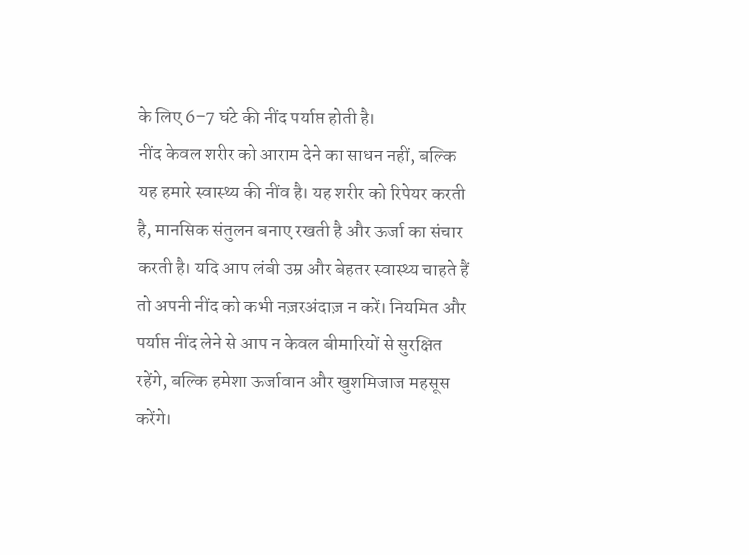के लिए 6–7 घंटे की नींद पर्याप्त होती है।
नींद केवल शरीर को आराम देने का साधन नहीं, बल्कि यह हमारे स्वास्थ्य की नींव है। यह शरीर को रिपेयर करती है, मानसिक संतुलन बनाए रखती है और ऊर्जा का संचार करती है। यदि आप लंबी उम्र और बेहतर स्वास्थ्य चाहते हैं तो अपनी नींद को कभी नज़रअंदाज़ न करें। नियमित और पर्याप्त नींद लेने से आप न केवल बीमारियों से सुरक्षित रहेंगे, बल्कि हमेशा ऊर्जावान और खुशमिजाज महसूस करेंगे।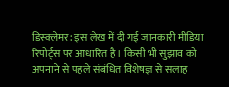डिस्क्लेमर: इस लेख में दी गई जानकारी मीडिया रिपोर्ट्स पर आधारित है। किसी भी सुझाव को अपनाने से पहले संबंधित विशेषज्ञ से सलाह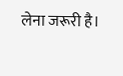लेना जरूरी है।